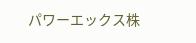パワーエックス株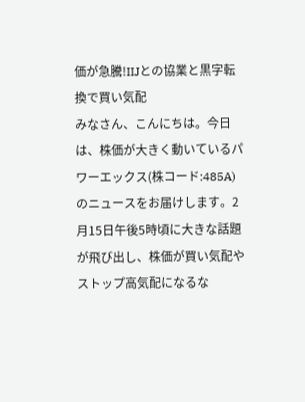価が急騰!IIJとの協業と黒字転換で買い気配
みなさん、こんにちは。今日は、株価が大きく動いているパワーエックス(株コード:485A)のニュースをお届けします。2月15日午後5時頃に大きな話題が飛び出し、株価が買い気配やストップ高気配になるな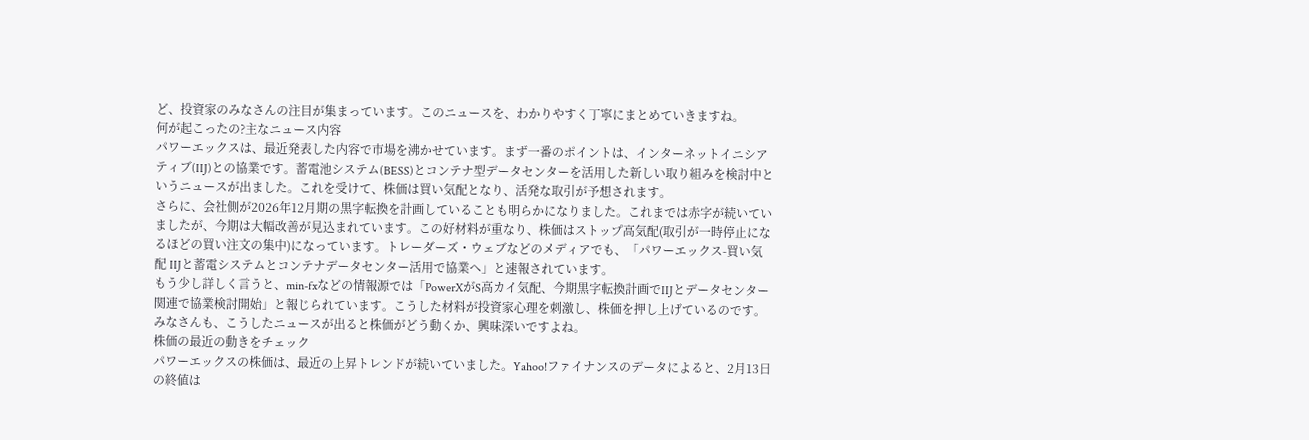ど、投資家のみなさんの注目が集まっています。このニュースを、わかりやすく丁寧にまとめていきますね。
何が起こったの?主なニュース内容
パワーエックスは、最近発表した内容で市場を沸かせています。まず一番のポイントは、インターネットイニシアティブ(IIJ)との協業です。蓄電池システム(BESS)とコンテナ型データセンターを活用した新しい取り組みを検討中というニュースが出ました。これを受けて、株価は買い気配となり、活発な取引が予想されます。
さらに、会社側が2026年12月期の黒字転換を計画していることも明らかになりました。これまでは赤字が続いていましたが、今期は大幅改善が見込まれています。この好材料が重なり、株価はストップ高気配(取引が一時停止になるほどの買い注文の集中)になっています。トレーダーズ・ウェブなどのメディアでも、「パワーエックス-買い気配 IIJと蓄電システムとコンテナデータセンター活用で協業へ」と速報されています。
もう少し詳しく言うと、min-fxなどの情報源では「PowerXがS高カイ気配、今期黒字転換計画でIIJとデータセンター関連で協業検討開始」と報じられています。こうした材料が投資家心理を刺激し、株価を押し上げているのです。みなさんも、こうしたニュースが出ると株価がどう動くか、興味深いですよね。
株価の最近の動きをチェック
パワーエックスの株価は、最近の上昇トレンドが続いていました。Yahoo!ファイナンスのデータによると、2月13日の終値は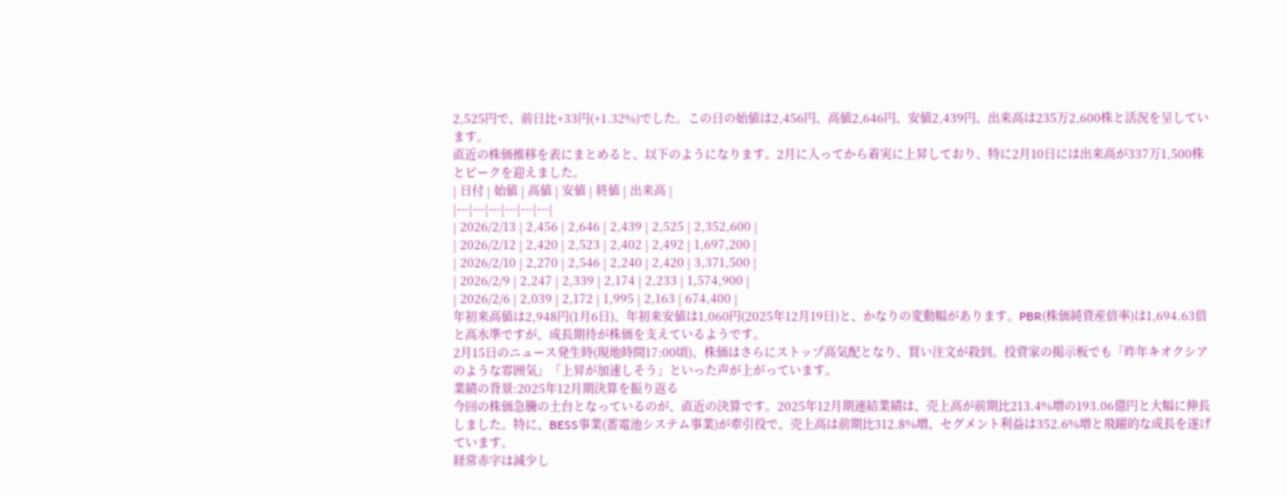2,525円で、前日比+33円(+1.32%)でした。この日の始値は2,456円、高値2,646円、安値2,439円、出来高は235万2,600株と活況を呈しています。
直近の株価推移を表にまとめると、以下のようになります。2月に入ってから着実に上昇しており、特に2月10日には出来高が337万1,500株とピークを迎えました。
| 日付 | 始値 | 高値 | 安値 | 終値 | 出来高 |
|---|---|---|---|---|---|
| 2026/2/13 | 2,456 | 2,646 | 2,439 | 2,525 | 2,352,600 |
| 2026/2/12 | 2,420 | 2,523 | 2,402 | 2,492 | 1,697,200 |
| 2026/2/10 | 2,270 | 2,546 | 2,240 | 2,420 | 3,371,500 |
| 2026/2/9 | 2,247 | 2,339 | 2,174 | 2,233 | 1,574,900 |
| 2026/2/6 | 2,039 | 2,172 | 1,995 | 2,163 | 674,400 |
年初来高値は2,948円(1月6日)、年初来安値は1,060円(2025年12月19日)と、かなりの変動幅があります。PBR(株価純資産倍率)は1,694.63倍と高水準ですが、成長期待が株価を支えているようです。
2月15日のニュース発生時(現地時間17:00頃)、株価はさらにストップ高気配となり、買い注文が殺到。投資家の掲示板でも「昨年キオクシアのような雰囲気」「上昇が加速しそう」といった声が上がっています。
業績の背景:2025年12月期決算を振り返る
今回の株価急騰の土台となっているのが、直近の決算です。2025年12月期連結業績は、売上高が前期比213.4%増の193.06億円と大幅に伸長しました。特に、BESS事業(蓄電池システム事業)が牽引役で、売上高は前期比312.8%増、セグメント利益は352.6%増と飛躍的な成長を遂げています。
経常赤字は減少し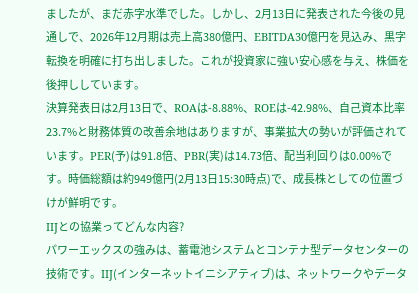ましたが、まだ赤字水準でした。しかし、2月13日に発表された今後の見通しで、2026年12月期は売上高380億円、EBITDA30億円を見込み、黒字転換を明確に打ち出しました。これが投資家に強い安心感を与え、株価を後押ししています。
決算発表日は2月13日で、ROAは-8.88%、ROEは-42.98%、自己資本比率23.7%と財務体質の改善余地はありますが、事業拡大の勢いが評価されています。PER(予)は91.8倍、PBR(実)は14.73倍、配当利回りは0.00%です。時価総額は約949億円(2月13日15:30時点)で、成長株としての位置づけが鮮明です。
IIJとの協業ってどんな内容?
パワーエックスの強みは、蓄電池システムとコンテナ型データセンターの技術です。IIJ(インターネットイニシアティブ)は、ネットワークやデータ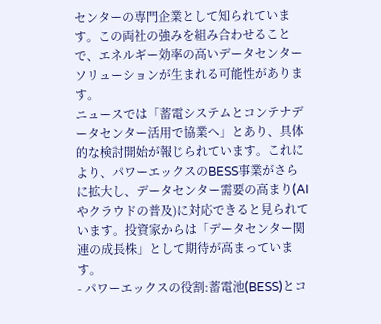センターの専門企業として知られています。この両社の強みを組み合わせることで、エネルギー効率の高いデータセンターソリューションが生まれる可能性があります。
ニュースでは「蓄電システムとコンテナデータセンター活用で協業へ」とあり、具体的な検討開始が報じられています。これにより、パワーエックスのBESS事業がさらに拡大し、データセンター需要の高まり(AIやクラウドの普及)に対応できると見られています。投資家からは「データセンター関連の成長株」として期待が高まっています。
- パワーエックスの役割:蓄電池(BESS)とコ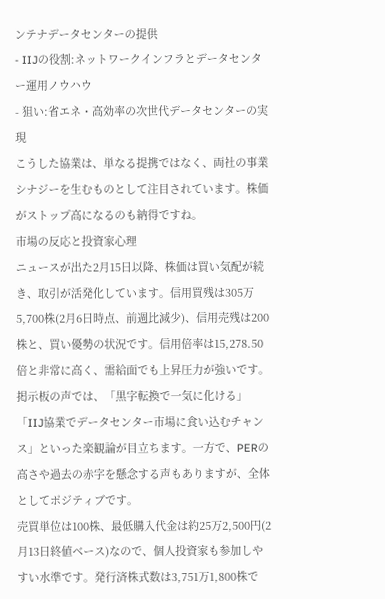ンテナデータセンターの提供
- IIJの役割:ネットワークインフラとデータセンター運用ノウハウ
- 狙い:省エネ・高効率の次世代データセンターの実現
こうした協業は、単なる提携ではなく、両社の事業シナジーを生むものとして注目されています。株価がストップ高になるのも納得ですね。
市場の反応と投資家心理
ニュースが出た2月15日以降、株価は買い気配が続き、取引が活発化しています。信用買残は305万5,700株(2月6日時点、前週比減少)、信用売残は200株と、買い優勢の状況です。信用倍率は15,278.50倍と非常に高く、需給面でも上昇圧力が強いです。
掲示板の声では、「黒字転換で一気に化ける」「IIJ協業でデータセンター市場に食い込むチャンス」といった楽観論が目立ちます。一方で、PERの高さや過去の赤字を懸念する声もありますが、全体としてポジティブです。
売買単位は100株、最低購入代金は約25万2,500円(2月13日終値ベース)なので、個人投資家も参加しやすい水準です。発行済株式数は3,751万1,800株で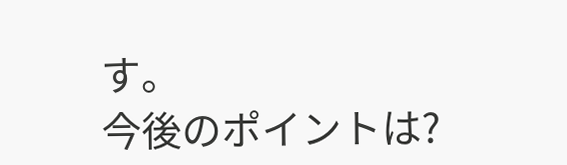す。
今後のポイントは?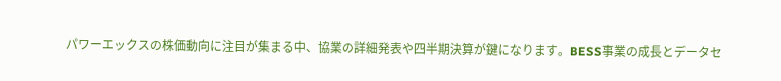パワーエックスの株価動向に注目が集まる中、協業の詳細発表や四半期決算が鍵になります。BESS事業の成長とデータセ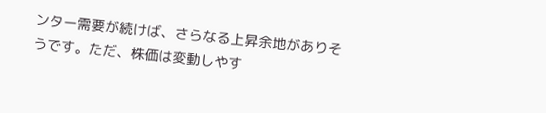ンター需要が続けば、さらなる上昇余地がありそうです。ただ、株価は変動しやす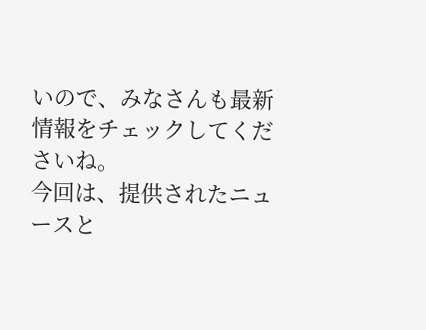いので、みなさんも最新情報をチェックしてくださいね。
今回は、提供されたニュースと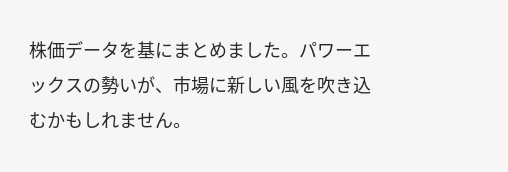株価データを基にまとめました。パワーエックスの勢いが、市場に新しい風を吹き込むかもしれません。